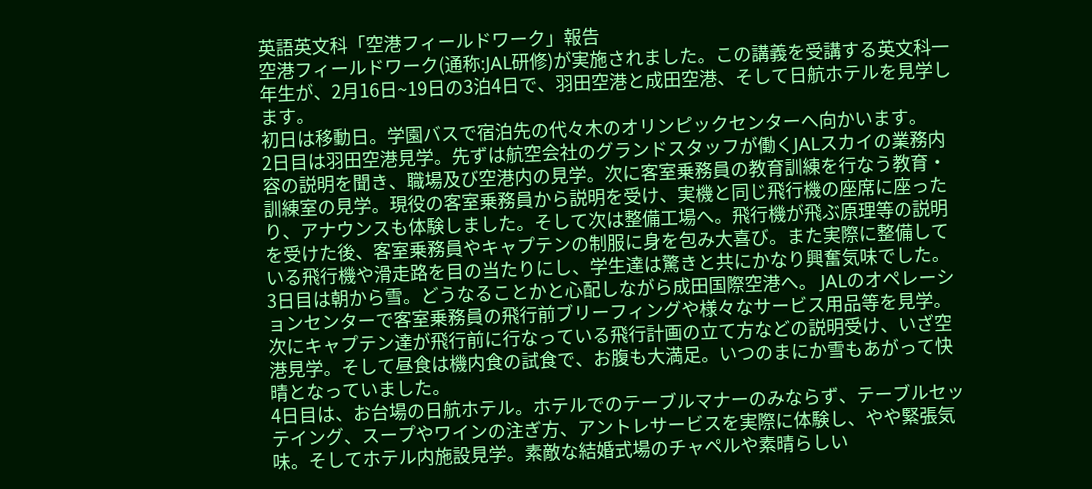英語英文科「空港フィールドワーク」報告
空港フィールドワーク(通称:JAL研修)が実施されました。この講義を受講する英文科一年生が、2月16日~19日の3泊4日で、羽田空港と成田空港、そして日航ホテルを見学します。
初日は移動日。学園バスで宿泊先の代々木のオリンピックセンターへ向かいます。
2日目は羽田空港見学。先ずは航空会社のグランドスタッフが働くJALスカイの業務内容の説明を聞き、職場及び空港内の見学。次に客室乗務員の教育訓練を行なう教育・訓練室の見学。現役の客室乗務員から説明を受け、実機と同じ飛行機の座席に座ったり、アナウンスも体験しました。そして次は整備工場へ。飛行機が飛ぶ原理等の説明を受けた後、客室乗務員やキャプテンの制服に身を包み大喜び。また実際に整備している飛行機や滑走路を目の当たりにし、学生達は驚きと共にかなり興奮気味でした。
3日目は朝から雪。どうなることかと心配しながら成田国際空港へ。 JALのオペレーションセンターで客室乗務員の飛行前ブリーフィングや様々なサービス用品等を見学。次にキャプテン達が飛行前に行なっている飛行計画の立て方などの説明受け、いざ空港見学。そして昼食は機内食の試食で、お腹も大満足。いつのまにか雪もあがって快晴となっていました。
4日目は、お台場の日航ホテル。ホテルでのテーブルマナーのみならず、テーブルセッテイング、スープやワインの注ぎ方、アントレサービスを実際に体験し、やや緊張気味。そしてホテル内施設見学。素敵な結婚式場のチャペルや素晴らしい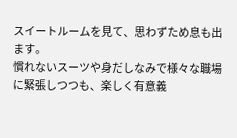スイートルームを見て、思わずため息も出ます。
慣れないスーツや身だしなみで様々な職場に緊張しつつも、楽しく有意義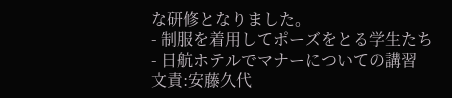な研修となりました。
- 制服を着用してポーズをとる学生たち
- 日航ホテルでマナーについての講習
文責:安藤久代